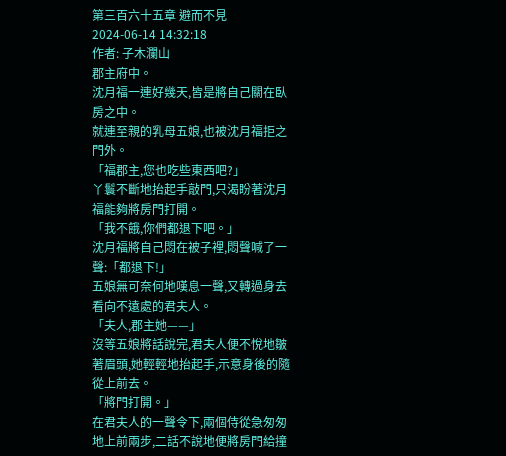第三百六十五章 避而不見
2024-06-14 14:32:18
作者: 子木瀾山
郡主府中。
沈月福一連好幾天,皆是將自己關在臥房之中。
就連至親的乳母五娘,也被沈月福拒之門外。
「福郡主,您也吃些東西吧?」
丫鬟不斷地抬起手敲門,只渴盼著沈月福能夠將房門打開。
「我不餓,你們都退下吧。」
沈月福將自己悶在被子裡,悶聲喊了一聲:「都退下!」
五娘無可奈何地嘆息一聲,又轉過身去看向不遠處的君夫人。
「夫人,郡主她——」
沒等五娘將話說完,君夫人便不悅地皺著眉頭,她輕輕地抬起手,示意身後的隨從上前去。
「將門打開。」
在君夫人的一聲令下,兩個侍從急匆匆地上前兩步,二話不說地便將房門給撞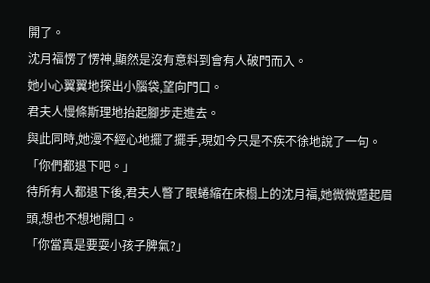開了。
沈月福愣了愣神,顯然是沒有意料到會有人破門而入。
她小心翼翼地探出小腦袋,望向門口。
君夫人慢條斯理地抬起腳步走進去。
與此同時,她漫不經心地擺了擺手,現如今只是不疾不徐地說了一句。
「你們都退下吧。」
待所有人都退下後,君夫人瞥了眼蜷縮在床榻上的沈月福,她微微蹙起眉頭,想也不想地開口。
「你當真是要耍小孩子脾氣?」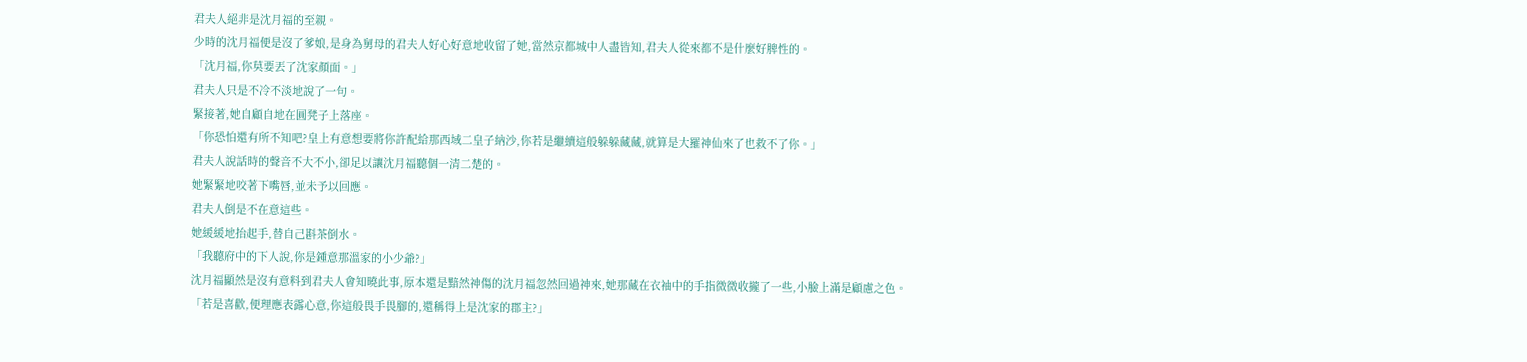君夫人絕非是沈月福的至親。
少時的沈月福便是沒了爹娘,是身為舅母的君夫人好心好意地收留了她,當然京都城中人盡皆知,君夫人從來都不是什麼好脾性的。
「沈月福,你莫要丟了沈家顏面。」
君夫人只是不冷不淡地說了一句。
緊接著,她自顧自地在圓凳子上落座。
「你恐怕還有所不知吧?皇上有意想要將你許配給那西域二皇子納沙,你若是繼續這般躲躲藏藏,就算是大羅神仙來了也救不了你。」
君夫人說話時的聲音不大不小,卻足以讓沈月福聽個一清二楚的。
她緊緊地咬著下嘴唇,並未予以回應。
君夫人倒是不在意這些。
她緩緩地抬起手,替自己斟茶倒水。
「我聽府中的下人說,你是鍾意那溫家的小少爺?」
沈月福顯然是沒有意料到君夫人會知曉此事,原本還是黯然神傷的沈月福忽然回過神來,她那藏在衣袖中的手指微微收攏了一些,小臉上滿是顧慮之色。
「若是喜歡,便理應表露心意,你這般畏手畏腳的,還稱得上是沈家的郡主?」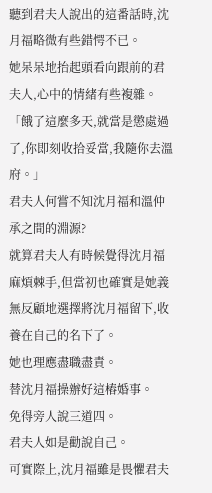聽到君夫人說出的這番話時,沈月福略微有些錯愕不已。
她呆呆地抬起頭看向跟前的君夫人,心中的情緒有些複雜。
「餓了這麼多天,就當是懲處過了,你即刻收拾妥當,我隨你去溫府。」
君夫人何嘗不知沈月福和溫仲承之間的淵源?
就算君夫人有時候覺得沈月福麻煩棘手,但當初也確實是她義無反顧地選擇將沈月福留下,收養在自己的名下了。
她也理應盡職盡責。
替沈月福操辦好這樁婚事。
免得旁人說三道四。
君夫人如是勸說自己。
可實際上,沈月福雖是畏懼君夫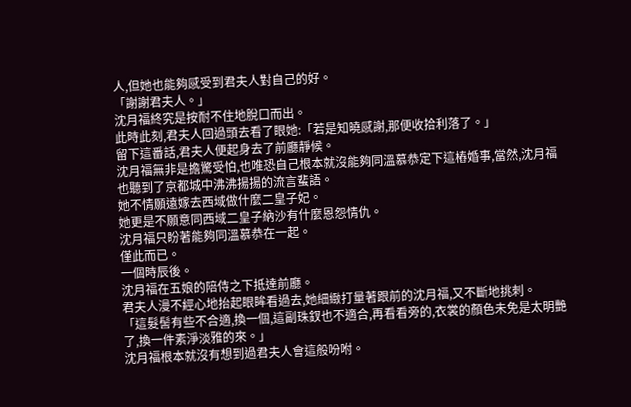人,但她也能夠感受到君夫人對自己的好。
「謝謝君夫人。」
沈月福終究是按耐不住地脫口而出。
此時此刻,君夫人回過頭去看了眼她:「若是知曉感謝,那便收拾利落了。」
留下這番話,君夫人便起身去了前廳靜候。
沈月福無非是擔驚受怕,也唯恐自己根本就沒能夠同溫慕恭定下這樁婚事,當然,沈月福也聽到了京都城中沸沸揚揚的流言蜚語。
她不情願遠嫁去西域做什麼二皇子妃。
她更是不願意同西域二皇子納沙有什麼恩怨情仇。
沈月福只盼著能夠同溫慕恭在一起。
僅此而已。
一個時辰後。
沈月福在五娘的陪侍之下抵達前廳。
君夫人漫不經心地抬起眼眸看過去,她細緻打量著跟前的沈月福,又不斷地挑刺。
「這髮髻有些不合適,換一個,這副珠釵也不適合,再看看旁的,衣裳的顏色未免是太明艷了,換一件素淨淡雅的來。」
沈月福根本就沒有想到過君夫人會這般吩咐。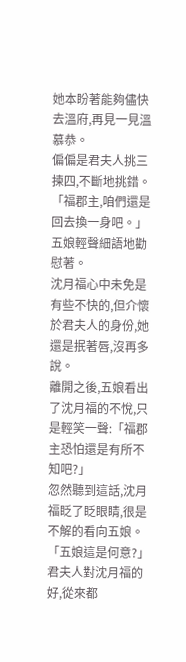她本盼著能夠儘快去溫府,再見一見溫慕恭。
偏偏是君夫人挑三揀四,不斷地挑錯。
「福郡主,咱們還是回去換一身吧。」
五娘輕聲細語地勸慰著。
沈月福心中未免是有些不快的,但介懷於君夫人的身份,她還是抿著唇,沒再多說。
離開之後,五娘看出了沈月福的不悅,只是輕笑一聲:「福郡主恐怕還是有所不知吧?」
忽然聽到這話,沈月福眨了眨眼睛,很是不解的看向五娘。
「五娘這是何意?」
君夫人對沈月福的好,從來都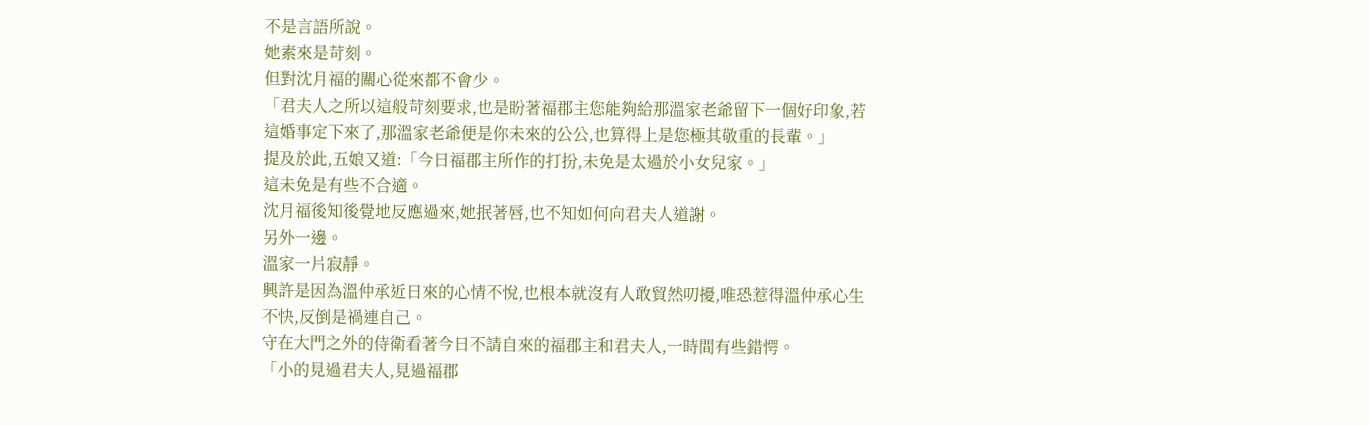不是言語所說。
她素來是苛刻。
但對沈月福的關心從來都不會少。
「君夫人之所以這般苛刻要求,也是盼著福郡主您能夠給那溫家老爺留下一個好印象,若這婚事定下來了,那溫家老爺便是你未來的公公,也算得上是您極其敬重的長輩。」
提及於此,五娘又道:「今日福郡主所作的打扮,未免是太過於小女兒家。」
這未免是有些不合適。
沈月福後知後覺地反應過來,她抿著唇,也不知如何向君夫人道謝。
另外一邊。
溫家一片寂靜。
興許是因為溫仲承近日來的心情不悅,也根本就沒有人敢貿然叨擾,唯恐惹得溫仲承心生不快,反倒是禍連自己。
守在大門之外的侍衛看著今日不請自來的福郡主和君夫人,一時間有些錯愕。
「小的見過君夫人,見過福郡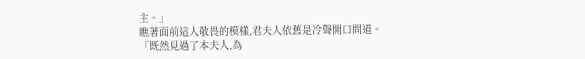主。」
瞧著面前這人敬畏的模樣,君夫人依舊是冷聲開口問道。
「既然見過了本夫人,為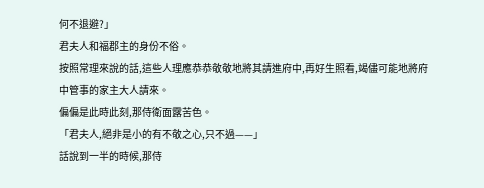何不退避?」
君夫人和福郡主的身份不俗。
按照常理來說的話,這些人理應恭恭敬敬地將其請進府中,再好生照看,竭儘可能地將府中管事的家主大人請來。
偏偏是此時此刻,那侍衛面露苦色。
「君夫人,絕非是小的有不敬之心,只不過——」
話說到一半的時候,那侍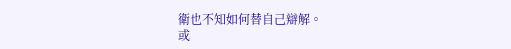衛也不知如何替自己辯解。
或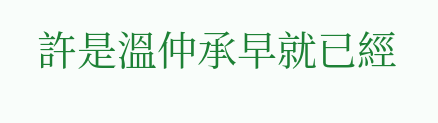許是溫仲承早就已經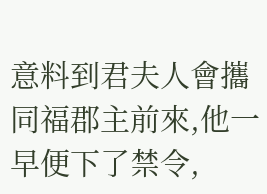意料到君夫人會攜同福郡主前來,他一早便下了禁令,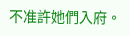不准許她們入府。